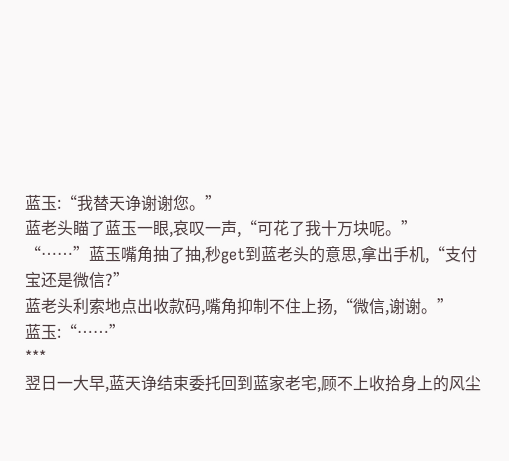蓝玉:“我替天诤谢谢您。”
蓝老头瞄了蓝玉一眼,哀叹一声,“可花了我十万块呢。”
“……”蓝玉嘴角抽了抽,秒get到蓝老头的意思,拿出手机,“支付宝还是微信?”
蓝老头利索地点出收款码,嘴角抑制不住上扬,“微信,谢谢。”
蓝玉:“……”
***
翌日一大早,蓝天诤结束委托回到蓝家老宅,顾不上收拾身上的风尘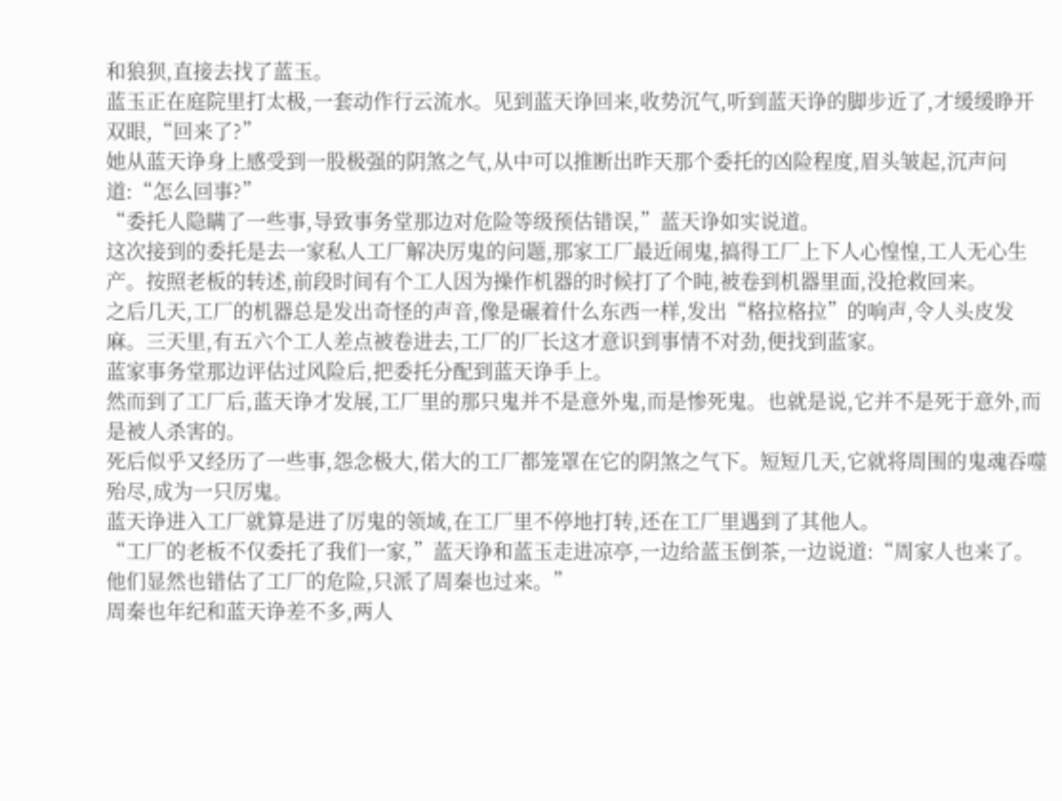和狼狈,直接去找了蓝玉。
蓝玉正在庭院里打太极,一套动作行云流水。见到蓝天诤回来,收势沉气,听到蓝天诤的脚步近了,才缓缓睁开双眼,“回来了?”
她从蓝天诤身上感受到一股极强的阴煞之气,从中可以推断出昨天那个委托的凶险程度,眉头皱起,沉声问道:“怎么回事?”
“委托人隐瞒了一些事,导致事务堂那边对危险等级预估错误,”蓝天诤如实说道。
这次接到的委托是去一家私人工厂解决厉鬼的问题,那家工厂最近闹鬼,搞得工厂上下人心惶惶,工人无心生产。按照老板的转述,前段时间有个工人因为操作机器的时候打了个盹,被卷到机器里面,没抢救回来。
之后几天,工厂的机器总是发出奇怪的声音,像是碾着什么东西一样,发出“格拉格拉”的响声,令人头皮发麻。三天里,有五六个工人差点被卷进去,工厂的厂长这才意识到事情不对劲,便找到蓝家。
蓝家事务堂那边评估过风险后,把委托分配到蓝天诤手上。
然而到了工厂后,蓝天诤才发展,工厂里的那只鬼并不是意外鬼,而是惨死鬼。也就是说,它并不是死于意外,而是被人杀害的。
死后似乎又经历了一些事,怨念极大,偌大的工厂都笼罩在它的阴煞之气下。短短几天,它就将周围的鬼魂吞噬殆尽,成为一只厉鬼。
蓝天诤进入工厂就算是进了厉鬼的领域,在工厂里不停地打转,还在工厂里遇到了其他人。
“工厂的老板不仅委托了我们一家,”蓝天诤和蓝玉走进凉亭,一边给蓝玉倒茶,一边说道:“周家人也来了。他们显然也错估了工厂的危险,只派了周秦也过来。”
周秦也年纪和蓝天诤差不多,两人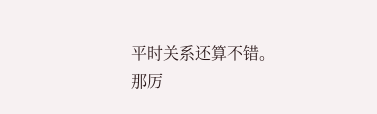平时关系还算不错。
那厉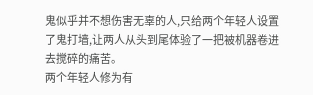鬼似乎并不想伤害无辜的人,只给两个年轻人设置了鬼打墙,让两人从头到尾体验了一把被机器卷进去搅碎的痛苦。
两个年轻人修为有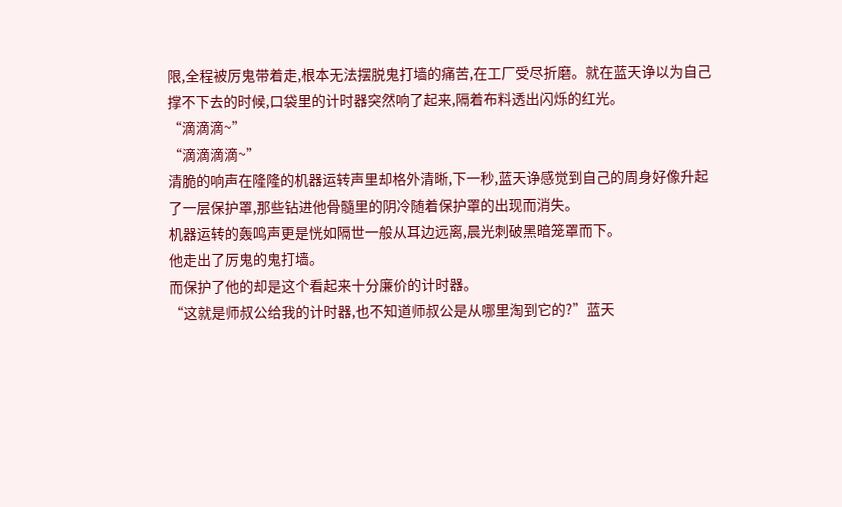限,全程被厉鬼带着走,根本无法摆脱鬼打墙的痛苦,在工厂受尽折磨。就在蓝天诤以为自己撑不下去的时候,口袋里的计时器突然响了起来,隔着布料透出闪烁的红光。
“滴滴滴~”
“滴滴滴滴~”
清脆的响声在隆隆的机器运转声里却格外清晰,下一秒,蓝天诤感觉到自己的周身好像升起了一层保护罩,那些钻进他骨髓里的阴冷随着保护罩的出现而消失。
机器运转的轰鸣声更是恍如隔世一般从耳边远离,晨光刺破黑暗笼罩而下。
他走出了厉鬼的鬼打墙。
而保护了他的却是这个看起来十分廉价的计时器。
“这就是师叔公给我的计时器,也不知道师叔公是从哪里淘到它的?”蓝天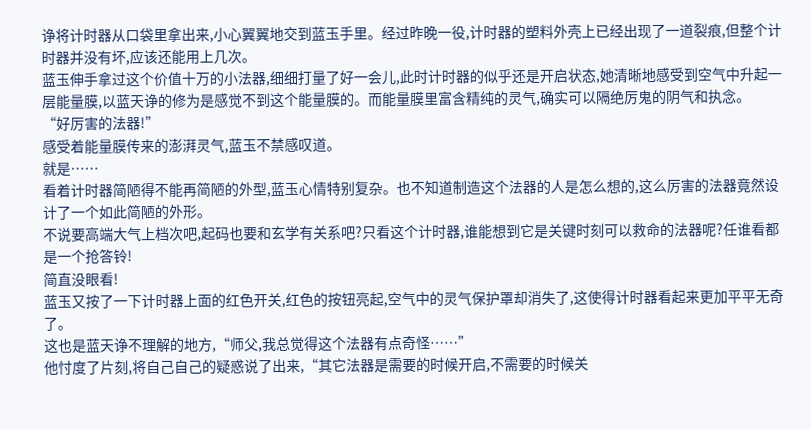诤将计时器从口袋里拿出来,小心翼翼地交到蓝玉手里。经过昨晚一役,计时器的塑料外壳上已经出现了一道裂痕,但整个计时器并没有坏,应该还能用上几次。
蓝玉伸手拿过这个价值十万的小法器,细细打量了好一会儿,此时计时器的似乎还是开启状态,她清晰地感受到空气中升起一层能量膜,以蓝天诤的修为是感觉不到这个能量膜的。而能量膜里富含精纯的灵气,确实可以隔绝厉鬼的阴气和执念。
“好厉害的法器!”
感受着能量膜传来的澎湃灵气,蓝玉不禁感叹道。
就是……
看着计时器简陋得不能再简陋的外型,蓝玉心情特别复杂。也不知道制造这个法器的人是怎么想的,这么厉害的法器竟然设计了一个如此简陋的外形。
不说要高端大气上档次吧,起码也要和玄学有关系吧?只看这个计时器,谁能想到它是关键时刻可以救命的法器呢?任谁看都是一个抢答铃!
简直没眼看!
蓝玉又按了一下计时器上面的红色开关,红色的按钮亮起,空气中的灵气保护罩却消失了,这使得计时器看起来更加平平无奇了。
这也是蓝天诤不理解的地方,“师父,我总觉得这个法器有点奇怪……”
他忖度了片刻,将自己自己的疑惑说了出来,“其它法器是需要的时候开启,不需要的时候关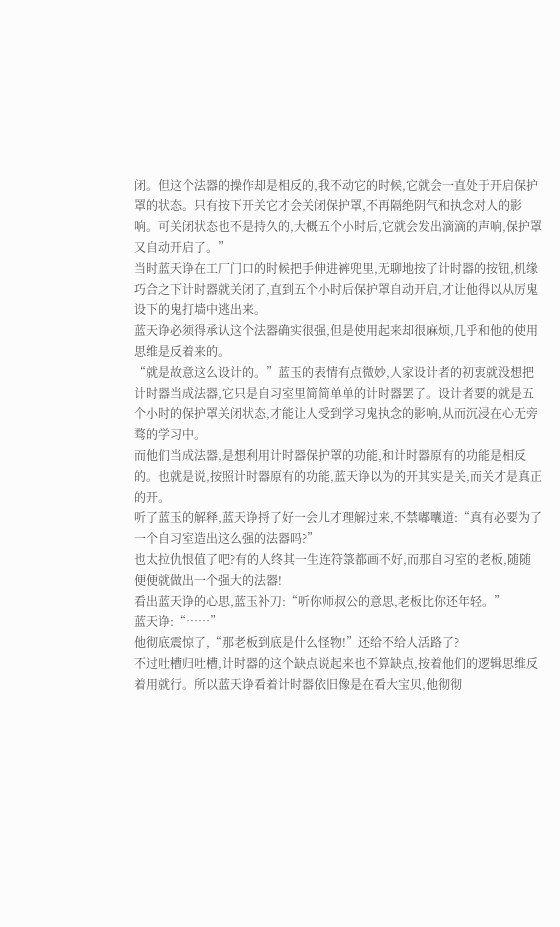闭。但这个法器的操作却是相反的,我不动它的时候,它就会一直处于开启保护罩的状态。只有按下开关它才会关闭保护罩,不再隔绝阴气和执念对人的影响。可关闭状态也不是持久的,大概五个小时后,它就会发出滴滴的声响,保护罩又自动开启了。”
当时蓝天诤在工厂门口的时候把手伸进裤兜里,无聊地按了计时器的按钮,机缘巧合之下计时器就关闭了,直到五个小时后保护罩自动开启,才让他得以从厉鬼设下的鬼打墙中逃出来。
蓝天诤必须得承认这个法器确实很强,但是使用起来却很麻烦,几乎和他的使用思维是反着来的。
“就是故意这么设计的。”蓝玉的表情有点微妙,人家设计者的初衷就没想把计时器当成法器,它只是自习室里简简单单的计时器罢了。设计者要的就是五个小时的保护罩关闭状态,才能让人受到学习鬼执念的影响,从而沉浸在心无旁骛的学习中。
而他们当成法器,是想利用计时器保护罩的功能,和计时器原有的功能是相反的。也就是说,按照计时器原有的功能,蓝天诤以为的开其实是关,而关才是真正的开。
听了蓝玉的解释,蓝天诤捋了好一会儿才理解过来,不禁嘟囔道:“真有必要为了一个自习室造出这么强的法器吗?”
也太拉仇恨值了吧?有的人终其一生连符箓都画不好,而那自习室的老板,随随便便就做出一个强大的法器!
看出蓝天诤的心思,蓝玉补刀:“听你师叔公的意思,老板比你还年轻。”
蓝天诤:“……”
他彻底震惊了,“那老板到底是什么怪物!”还给不给人活路了?
不过吐槽归吐槽,计时器的这个缺点说起来也不算缺点,按着他们的逻辑思维反着用就行。所以蓝天诤看着计时器依旧像是在看大宝贝,他彻彻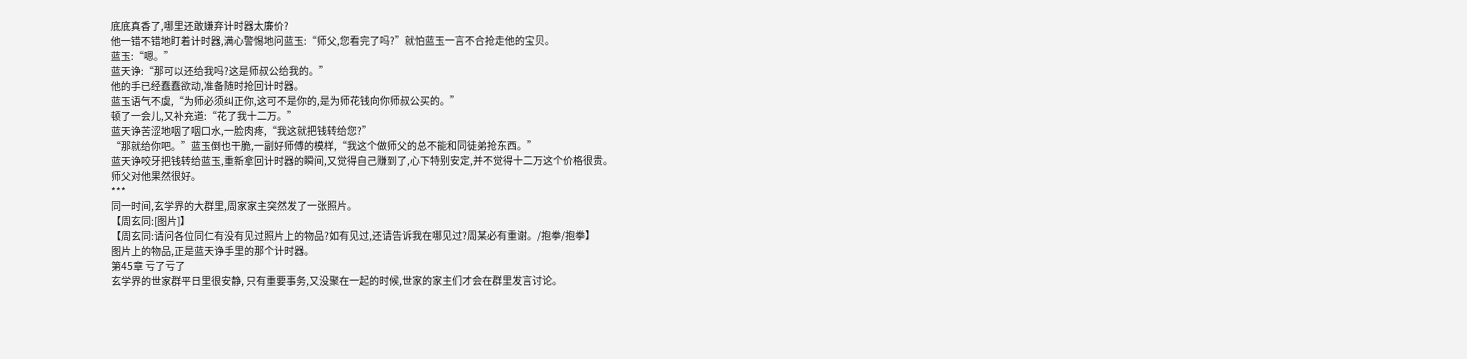底底真香了,哪里还敢嫌弃计时器太廉价?
他一错不错地盯着计时器,满心警惕地问蓝玉:“师父,您看完了吗?”就怕蓝玉一言不合抢走他的宝贝。
蓝玉:“嗯。”
蓝天诤:“那可以还给我吗?这是师叔公给我的。”
他的手已经蠢蠢欲动,准备随时抢回计时器。
蓝玉语气不虞,“为师必须纠正你,这可不是你的,是为师花钱向你师叔公买的。”
顿了一会儿,又补充道:“花了我十二万。”
蓝天诤苦涩地咽了咽口水,一脸肉疼,“我这就把钱转给您?”
“那就给你吧。”蓝玉倒也干脆,一副好师傅的模样,“我这个做师父的总不能和同徒弟抢东西。”
蓝天诤咬牙把钱转给蓝玉,重新拿回计时器的瞬间,又觉得自己赚到了,心下特别安定,并不觉得十二万这个价格很贵。
师父对他果然很好。
***
同一时间,玄学界的大群里,周家家主突然发了一张照片。
【周玄同:[图片]】
【周玄同:请问各位同仁有没有见过照片上的物品?如有见过,还请告诉我在哪见过?周某必有重谢。/抱拳/抱拳】
图片上的物品,正是蓝天诤手里的那个计时器。
第45章 亏了亏了
玄学界的世家群平日里很安静, 只有重要事务,又没聚在一起的时候,世家的家主们才会在群里发言讨论。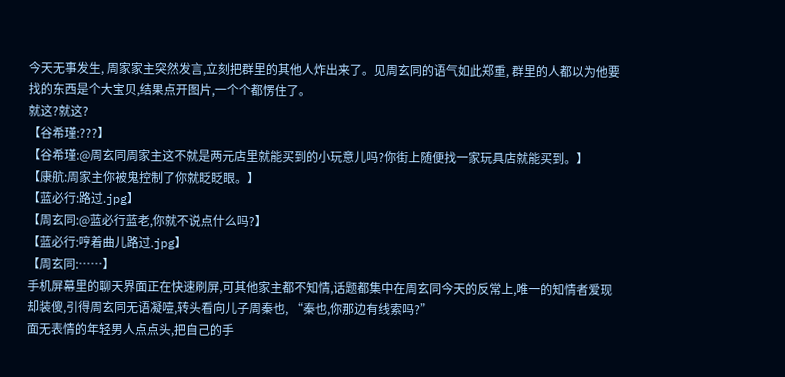今天无事发生, 周家家主突然发言,立刻把群里的其他人炸出来了。见周玄同的语气如此郑重, 群里的人都以为他要找的东西是个大宝贝,结果点开图片,一个个都愣住了。
就这?就这?
【谷希瑾:???】
【谷希瑾:@周玄同周家主这不就是两元店里就能买到的小玩意儿吗?你街上随便找一家玩具店就能买到。】
【康航:周家主你被鬼控制了你就眨眨眼。】
【蓝必行:路过.jpg】
【周玄同:@蓝必行蓝老,你就不说点什么吗?】
【蓝必行:哼着曲儿路过.jpg】
【周玄同:……】
手机屏幕里的聊天界面正在快速刷屏,可其他家主都不知情,话题都集中在周玄同今天的反常上,唯一的知情者爱现却装傻,引得周玄同无语凝噎,转头看向儿子周秦也, “秦也,你那边有线索吗?”
面无表情的年轻男人点点头,把自己的手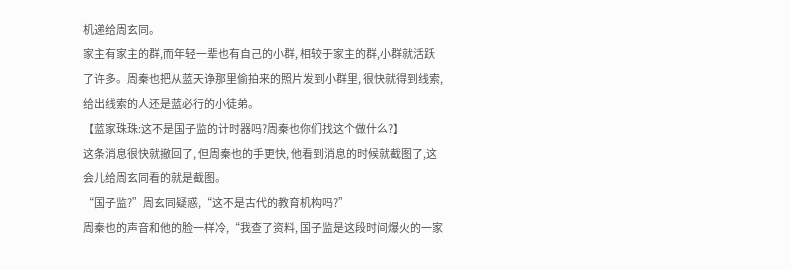机递给周玄同。
家主有家主的群,而年轻一辈也有自己的小群, 相较于家主的群,小群就活跃了许多。周秦也把从蓝天诤那里偷拍来的照片发到小群里, 很快就得到线索, 给出线索的人还是蓝必行的小徒弟。
【蓝家珠珠:这不是国子监的计时器吗?周秦也你们找这个做什么?】
这条消息很快就撤回了, 但周秦也的手更快, 他看到消息的时候就截图了,这会儿给周玄同看的就是截图。
“国子监?”周玄同疑惑,“这不是古代的教育机构吗?”
周秦也的声音和他的脸一样冷,“我查了资料, 国子监是这段时间爆火的一家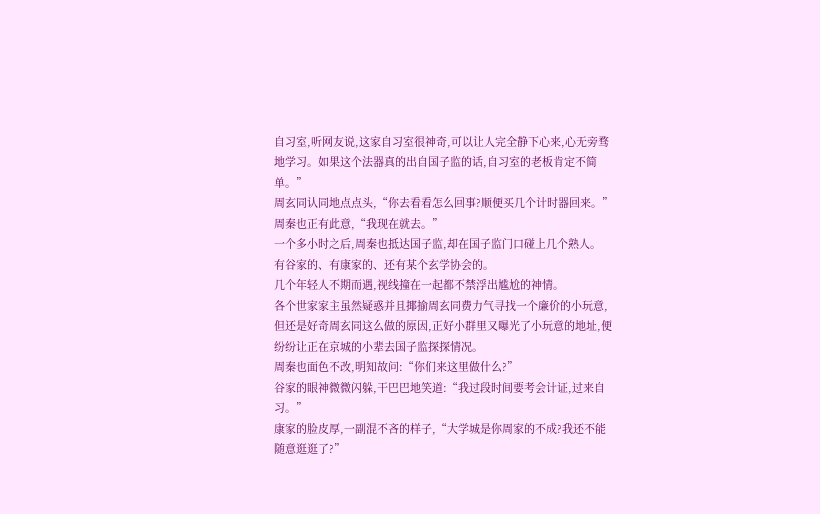自习室,听网友说,这家自习室很神奇,可以让人完全静下心来,心无旁骛地学习。如果这个法器真的出自国子监的话,自习室的老板肯定不简单。”
周玄同认同地点点头,“你去看看怎么回事?顺便买几个计时器回来。”
周秦也正有此意,“我现在就去。”
一个多小时之后,周秦也抵达国子监,却在国子监门口碰上几个熟人。
有谷家的、有康家的、还有某个玄学协会的。
几个年轻人不期而遇,视线撞在一起都不禁浮出尴尬的神情。
各个世家家主虽然疑惑并且揶揄周玄同费力气寻找一个廉价的小玩意,但还是好奇周玄同这么做的原因,正好小群里又曝光了小玩意的地址,便纷纷让正在京城的小辈去国子监探探情况。
周秦也面色不改,明知故问:“你们来这里做什么?”
谷家的眼神微微闪躲,干巴巴地笑道:“我过段时间要考会计证,过来自习。”
康家的脸皮厚,一副混不吝的样子,“大学城是你周家的不成?我还不能随意逛逛了?”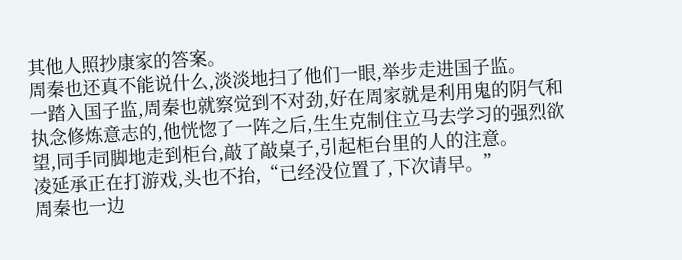其他人照抄康家的答案。
周秦也还真不能说什么,淡淡地扫了他们一眼,举步走进国子监。
一踏入国子监,周秦也就察觉到不对劲,好在周家就是利用鬼的阴气和执念修炼意志的,他恍惚了一阵之后,生生克制住立马去学习的强烈欲望,同手同脚地走到柜台,敲了敲桌子,引起柜台里的人的注意。
凌延承正在打游戏,头也不抬,“已经没位置了,下次请早。”
周秦也一边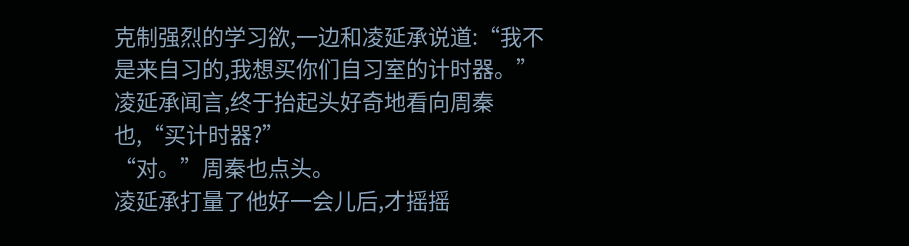克制强烈的学习欲,一边和凌延承说道:“我不是来自习的,我想买你们自习室的计时器。”
凌延承闻言,终于抬起头好奇地看向周秦也,“买计时器?”
“对。”周秦也点头。
凌延承打量了他好一会儿后,才摇摇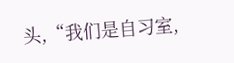头,“我们是自习室,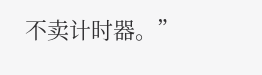不卖计时器。”